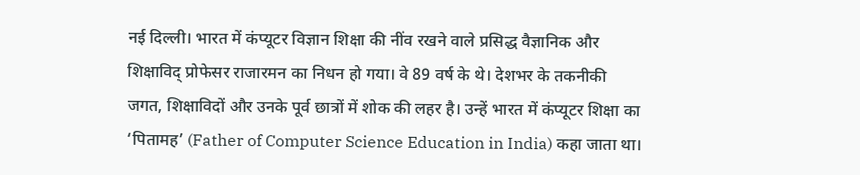नई दिल्ली। भारत में कंप्यूटर विज्ञान शिक्षा की नींव रखने वाले प्रसिद्ध वैज्ञानिक और शिक्षाविद् प्रोफेसर राजारमन का निधन हो गया। वे 89 वर्ष के थे। देशभर के तकनीकी जगत, शिक्षाविदों और उनके पूर्व छात्रों में शोक की लहर है। उन्हें भारत में कंप्यूटर शिक्षा का ‘पितामह’ (Father of Computer Science Education in India) कहा जाता था।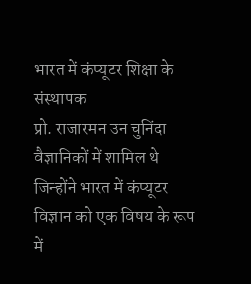भारत में कंप्यूटर शिक्षा के संस्थापक
प्रो. राजारमन उन चुनिंदा वैज्ञानिकों में शामिल थे जिन्होंने भारत में कंप्यूटर विज्ञान को एक विषय के रूप में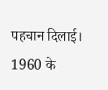पहचान दिलाई।
1960 के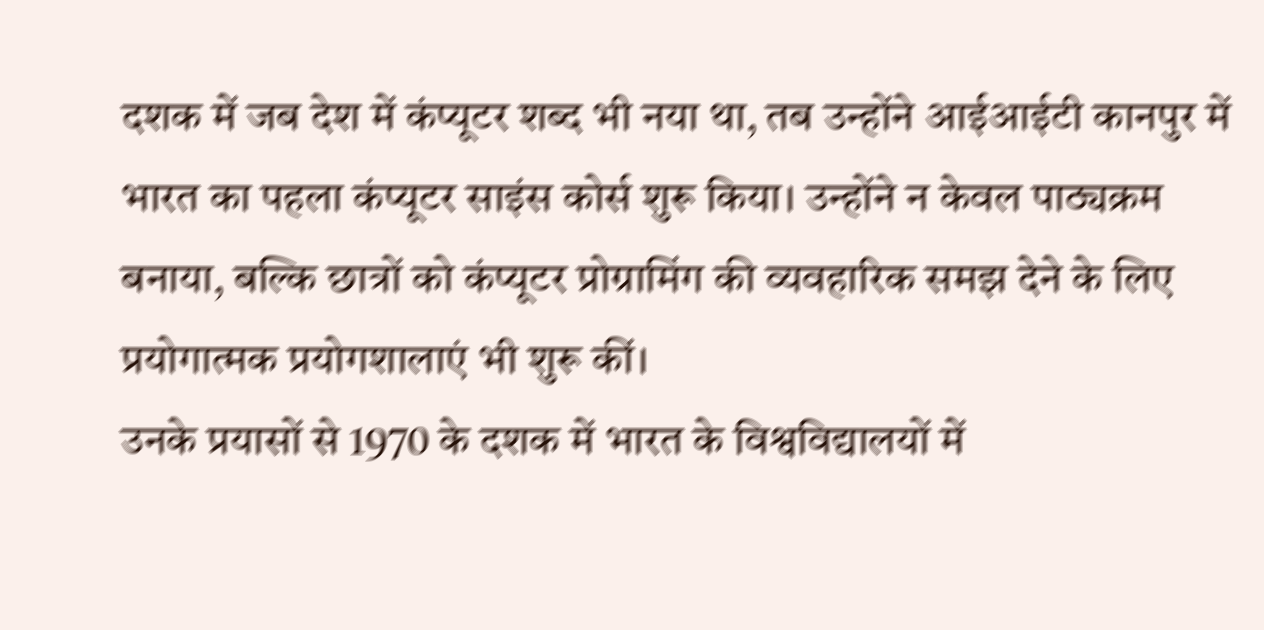दशक में जब देश में कंप्यूटर शब्द भी नया था, तब उन्होंने आईआईटी कानपुर में भारत का पहला कंप्यूटर साइंस कोर्स शुरू किया। उन्होंने न केवल पाठ्यक्रम बनाया, बल्कि छात्रों को कंप्यूटर प्रोग्रामिंग की व्यवहारिक समझ देने के लिए प्रयोगात्मक प्रयोगशालाएं भी शुरू कीं।
उनके प्रयासों से 1970 के दशक में भारत के विश्वविद्यालयों में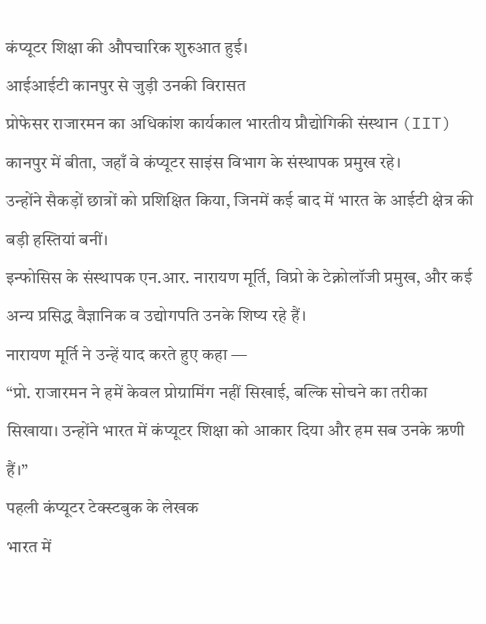कंप्यूटर शिक्षा की औपचारिक शुरुआत हुई।
आईआईटी कानपुर से जुड़ी उनकी विरासत
प्रोफेसर राजारमन का अधिकांश कार्यकाल भारतीय प्रौद्योगिकी संस्थान (IIT) कानपुर में बीता, जहाँ वे कंप्यूटर साइंस विभाग के संस्थापक प्रमुख रहे।
उन्होंने सैकड़ों छात्रों को प्रशिक्षित किया, जिनमें कई बाद में भारत के आईटी क्षेत्र की बड़ी हस्तियां बनीं।
इन्फोसिस के संस्थापक एन.आर. नारायण मूर्ति, विप्रो के टेक्नोलॉजी प्रमुख, और कई अन्य प्रसिद्ध वैज्ञानिक व उद्योगपति उनके शिष्य रहे हैं।
नारायण मूर्ति ने उन्हें याद करते हुए कहा —
“प्रो. राजारमन ने हमें केवल प्रोग्रामिंग नहीं सिखाई, बल्कि सोचने का तरीका सिखाया। उन्होंने भारत में कंप्यूटर शिक्षा को आकार दिया और हम सब उनके ऋणी हैं।”
पहली कंप्यूटर टेक्स्टबुक के लेखक
भारत में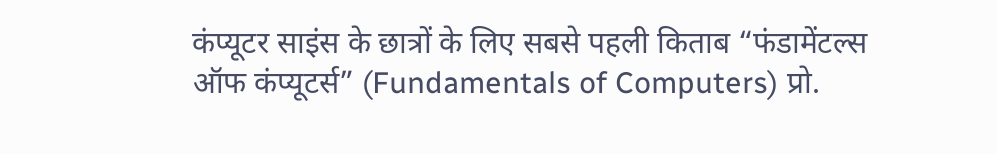कंप्यूटर साइंस के छात्रों के लिए सबसे पहली किताब “फंडामेंटल्स ऑफ कंप्यूटर्स” (Fundamentals of Computers) प्रो.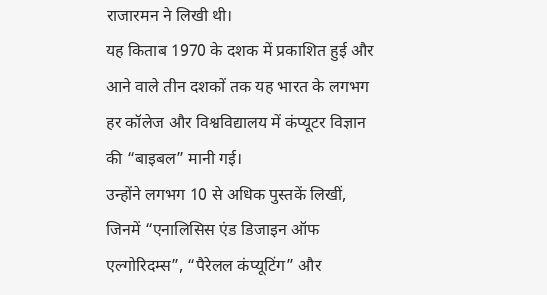राजारमन ने लिखी थी।
यह किताब 1970 के दशक में प्रकाशित हुई और आने वाले तीन दशकों तक यह भारत के लगभग हर कॉलेज और विश्वविद्यालय में कंप्यूटर विज्ञान की “बाइबल” मानी गई।
उन्होंने लगभग 10 से अधिक पुस्तकें लिखीं, जिनमें “एनालिसिस एंड डिजाइन ऑफ एल्गोरिदम्स”, “पैरेलल कंप्यूटिंग” और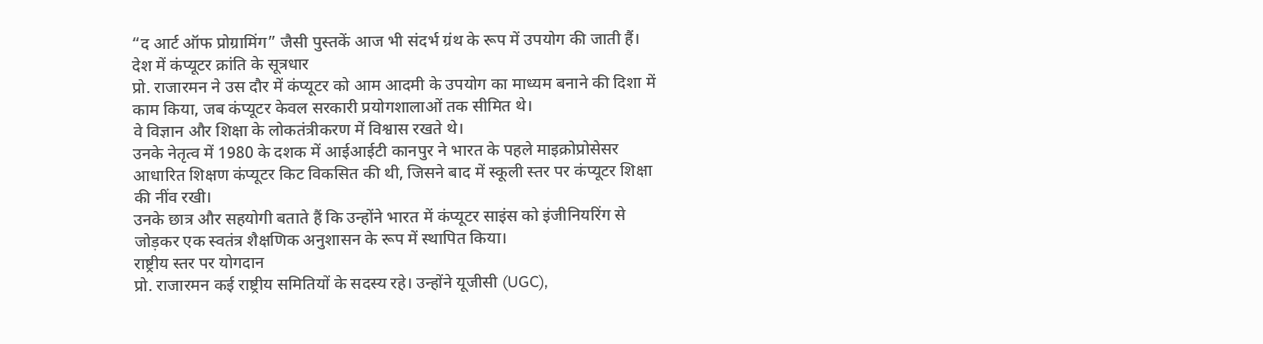“द आर्ट ऑफ प्रोग्रामिंग” जैसी पुस्तकें आज भी संदर्भ ग्रंथ के रूप में उपयोग की जाती हैं।
देश में कंप्यूटर क्रांति के सूत्रधार
प्रो. राजारमन ने उस दौर में कंप्यूटर को आम आदमी के उपयोग का माध्यम बनाने की दिशा में काम किया, जब कंप्यूटर केवल सरकारी प्रयोगशालाओं तक सीमित थे।
वे विज्ञान और शिक्षा के लोकतंत्रीकरण में विश्वास रखते थे।
उनके नेतृत्व में 1980 के दशक में आईआईटी कानपुर ने भारत के पहले माइक्रोप्रोसेसर आधारित शिक्षण कंप्यूटर किट विकसित की थी, जिसने बाद में स्कूली स्तर पर कंप्यूटर शिक्षा की नींव रखी।
उनके छात्र और सहयोगी बताते हैं कि उन्होंने भारत में कंप्यूटर साइंस को इंजीनियरिंग से जोड़कर एक स्वतंत्र शैक्षणिक अनुशासन के रूप में स्थापित किया।
राष्ट्रीय स्तर पर योगदान
प्रो. राजारमन कई राष्ट्रीय समितियों के सदस्य रहे। उन्होंने यूजीसी (UGC),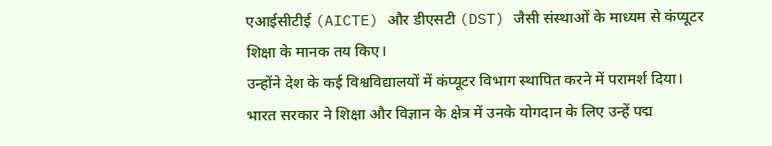एआईसीटीई (AICTE) और डीएसटी (DST) जैसी संस्थाओं के माध्यम से कंप्यूटर शिक्षा के मानक तय किए।
उन्होंने देश के कई विश्वविद्यालयों में कंप्यूटर विभाग स्थापित करने में परामर्श दिया।
भारत सरकार ने शिक्षा और विज्ञान के क्षेत्र में उनके योगदान के लिए उन्हें पद्म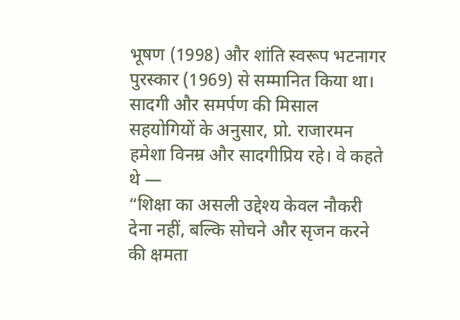भूषण (1998) और शांति स्वरूप भटनागर पुरस्कार (1969) से सम्मानित किया था।
सादगी और समर्पण की मिसाल
सहयोगियों के अनुसार, प्रो. राजारमन हमेशा विनम्र और सादगीप्रिय रहे। वे कहते थे —
“शिक्षा का असली उद्देश्य केवल नौकरी देना नहीं, बल्कि सोचने और सृजन करने की क्षमता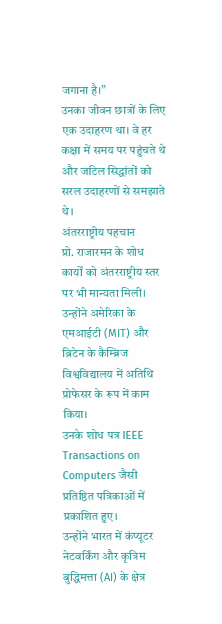जगाना है।”
उनका जीवन छात्रों के लिए एक उदाहरण था। वे हर कक्षा में समय पर पहुंचते थे और जटिल सिद्धांतों को सरल उदाहरणों से समझाते थे।
अंतरराष्ट्रीय पहचान
प्रो. राजारमन के शोध कार्यों को अंतरराष्ट्रीय स्तर पर भी मान्यता मिली। उन्होंने अमेरिका के एमआईटी (MIT) और ब्रिटेन के कैम्ब्रिज विश्वविद्यालय में अतिथि प्रोफेसर के रूप में काम किया।
उनके शोध पत्र IEEE Transactions on Computers जैसी प्रतिष्ठित पत्रिकाओं में प्रकाशित हुए।
उन्होंने भारत में कंप्यूटर नेटवर्किंग और कृत्रिम बुद्धिमत्ता (AI) के क्षेत्र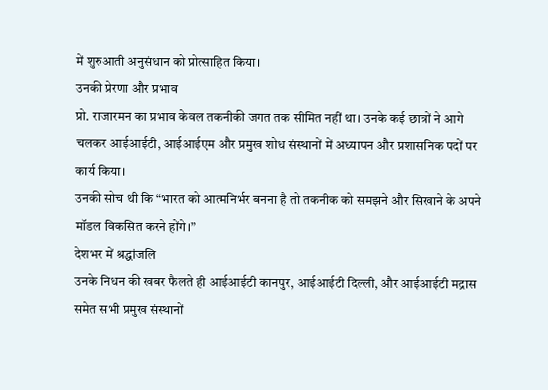में शुरुआती अनुसंधान को प्रोत्साहित किया।
उनकी प्रेरणा और प्रभाव
प्रो. राजारमन का प्रभाव केवल तकनीकी जगत तक सीमित नहीं था। उनके कई छात्रों ने आगे चलकर आईआईटी, आईआईएम और प्रमुख शोध संस्थानों में अध्यापन और प्रशासनिक पदों पर कार्य किया।
उनकी सोच थी कि “भारत को आत्मनिर्भर बनना है तो तकनीक को समझने और सिखाने के अपने मॉडल विकसित करने होंगे।”
देशभर में श्रद्धांजलि
उनके निधन की खबर फैलते ही आईआईटी कानपुर, आईआईटी दिल्ली, और आईआईटी मद्रास समेत सभी प्रमुख संस्थानों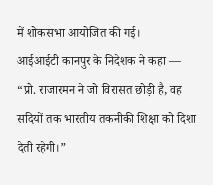में शोकसभा आयोजित की गई।
आईआईटी कानपुर के निदेशक ने कहा —
“प्रो. राजारमन ने जो विरासत छोड़ी है, वह सदियों तक भारतीय तकनीकी शिक्षा को दिशा देती रहेगी।”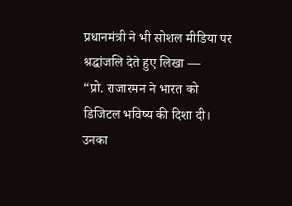प्रधानमंत्री ने भी सोशल मीडिया पर श्रद्धांजलि देते हुए लिखा —
“प्रो. राजारमन ने भारत को डिजिटल भविष्य की दिशा दी। उनका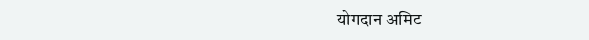योगदान अमिट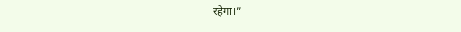रहेगा।”